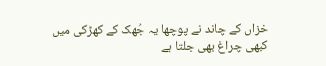خزاں کے چاند نے پوچھا یہ جُھک کے کھڑکی میں
کبھی چراغ بھی جلتا ہے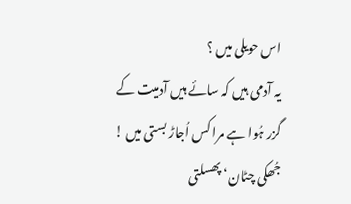اس حویلی میں ؟
یہ آدمی ہیں کہ سائے ہیں آدمیت کے
گزر ہُوا ہے مرا کس اُجاڑ بستی میں !
جُھکی چٹان‘ پھسلتی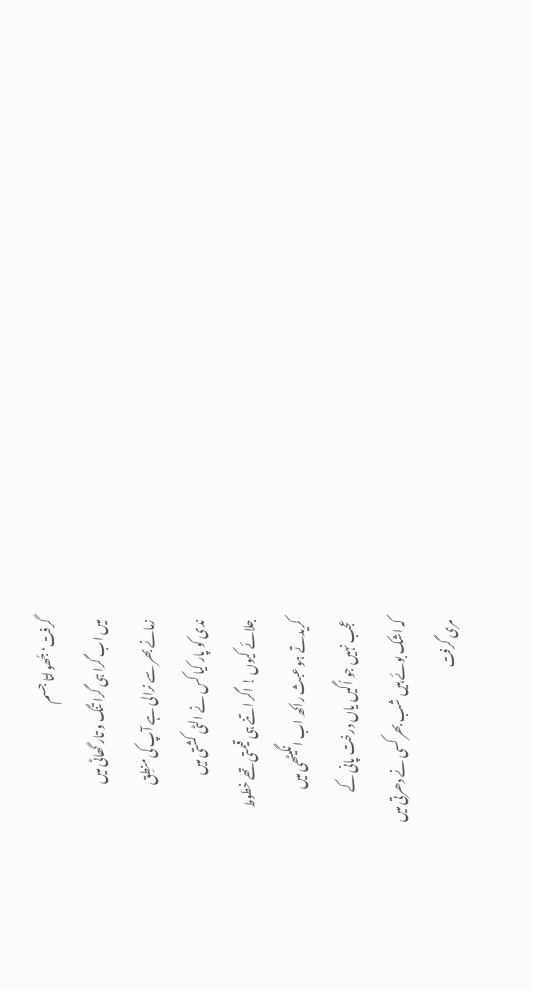گرفت‘ جُھولتا جسم
میں اب گرا ہی گرا تنگ و تار گھاٹی میں
زمانے بھر سے نرالی ہے آپ کی منطِق
ندی کو پار کیا کس نے الٹی کشتی میں
جلائے کیوں ! اگر اتنے ہی قیمتی تھے خطوط
کریدتے ہو عبث راکھ اب انگیٹھی میں
عجب نہیں جو اُگیں یاں درخت پانی کے
کہ اشک بوئے ہیں شب بھر کسی نے دھرتی میں
مری گرفت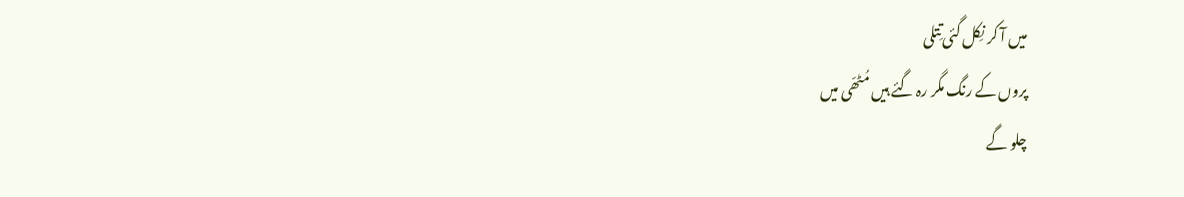میں آ کر نِکل گئی تِتلی
پروں کے رنگ مگر رہ گئے ہیں مُٹھّی میں
چلو گے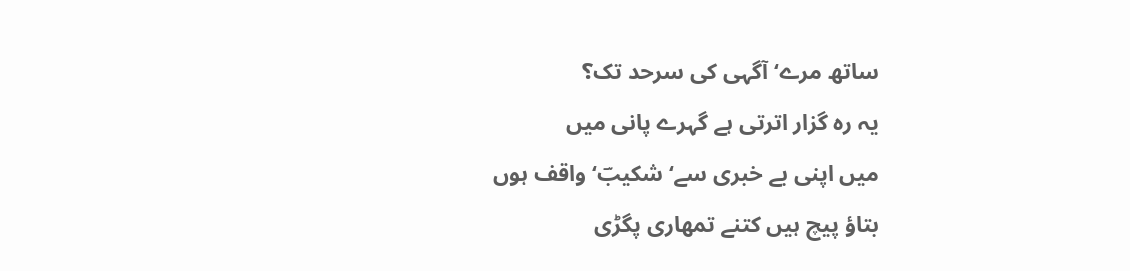ساتھ مرے‘ آگہی کی سرحد تک؟
یہ رہ گزار اترتی ہے گہرے پانی میں
میں اپنی بے خبری سے‘ شکیبؔ‘ واقف ہوں
بتاؤ پیچ ہیں کتنے تمھاری پگڑی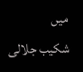میں
شکیب جلالی